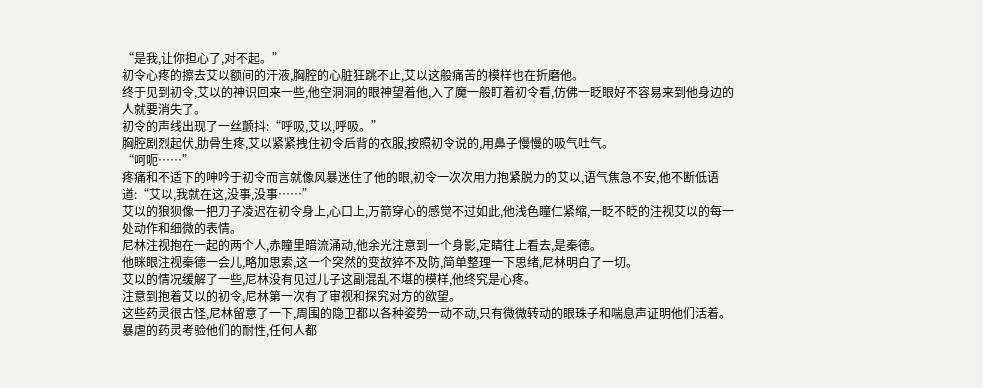“是我,让你担心了,对不起。”
初令心疼的擦去艾以额间的汗液,胸腔的心脏狂跳不止,艾以这般痛苦的模样也在折磨他。
终于见到初令,艾以的神识回来一些,他空洞洞的眼神望着他,入了魔一般盯着初令看,仿佛一眨眼好不容易来到他身边的人就要消失了。
初令的声线出现了一丝颤抖:“呼吸,艾以,呼吸。”
胸腔剧烈起伏,肋骨生疼,艾以紧紧拽住初令后背的衣服,按照初令说的,用鼻子慢慢的吸气吐气。
“呵呃……”
疼痛和不适下的呻吟于初令而言就像风暴迷住了他的眼,初令一次次用力抱紧脱力的艾以,语气焦急不安,他不断低语道:“艾以,我就在这,没事,没事……”
艾以的狼狈像一把刀子凌迟在初令身上,心口上,万箭穿心的感觉不过如此,他浅色瞳仁紧缩,一眨不眨的注视艾以的每一处动作和细微的表情。
尼林注视抱在一起的两个人,赤瞳里暗流涌动,他余光注意到一个身影,定睛往上看去,是秦德。
他眯眼注视秦德一会儿,略加思索,这一个突然的变故猝不及防,简单整理一下思绪,尼林明白了一切。
艾以的情况缓解了一些,尼林没有见过儿子这副混乱不堪的模样,他终究是心疼。
注意到抱着艾以的初令,尼林第一次有了审视和探究对方的欲望。
这些药灵很古怪,尼林留意了一下,周围的隐卫都以各种姿势一动不动,只有微微转动的眼珠子和喘息声证明他们活着。
暴虐的药灵考验他们的耐性,任何人都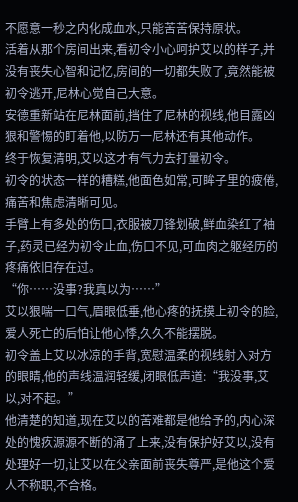不愿意一秒之内化成血水,只能苦苦保持原状。
活着从那个房间出来,看初令小心呵护艾以的样子,并没有丧失心智和记忆,房间的一切都失败了,竟然能被初令逃开,尼林心觉自己大意。
安德重新站在尼林面前,挡住了尼林的视线,他目露凶狠和警惕的盯着他,以防万一尼林还有其他动作。
终于恢复清明,艾以这才有气力去打量初令。
初令的状态一样的糟糕,他面色如常,可眸子里的疲倦,痛苦和焦虑清晰可见。
手臂上有多处的伤口,衣服被刀锋划破,鲜血染红了袖子,药灵已经为初令止血,伤口不见,可血肉之躯经历的疼痛依旧存在过。
“你……没事?我真以为……”
艾以狠喘一口气,眉眼低垂,他心疼的抚摸上初令的脸,爱人死亡的后怕让他心悸,久久不能摆脱。
初令盖上艾以冰凉的手背,宽慰温柔的视线射入对方的眼睛,他的声线温润轻缓,闭眼低声道:“我没事,艾以,对不起。”
他清楚的知道,现在艾以的苦难都是他给予的,内心深处的愧疚源源不断的涌了上来,没有保护好艾以,没有处理好一切,让艾以在父亲面前丧失尊严,是他这个爱人不称职,不合格。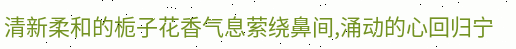清新柔和的栀子花香气息萦绕鼻间,涌动的心回归宁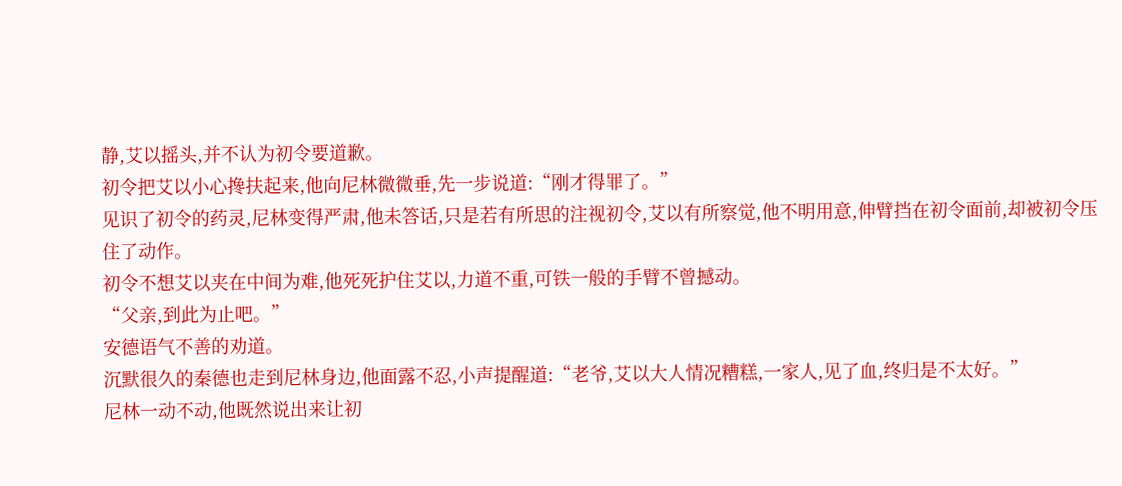静,艾以摇头,并不认为初令要道歉。
初令把艾以小心搀扶起来,他向尼林微微垂,先一步说道:“刚才得罪了。”
见识了初令的药灵,尼林变得严肃,他未答话,只是若有所思的注视初令,艾以有所察觉,他不明用意,伸臂挡在初令面前,却被初令压住了动作。
初令不想艾以夹在中间为难,他死死护住艾以,力道不重,可铁一般的手臂不曾撼动。
“父亲,到此为止吧。”
安德语气不善的劝道。
沉默很久的秦德也走到尼林身边,他面露不忍,小声提醒道:“老爷,艾以大人情况糟糕,一家人,见了血,终归是不太好。”
尼林一动不动,他既然说出来让初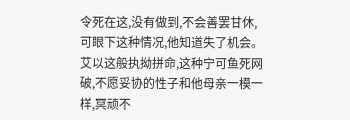令死在这,没有做到,不会善罢甘休,可眼下这种情况,他知道失了机会。
艾以这般执拗拼命,这种宁可鱼死网破,不愿妥协的性子和他母亲一模一样,冥顽不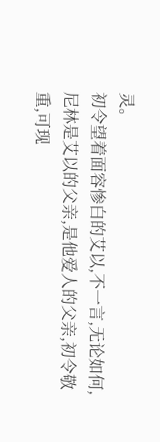灵。
初令望着面容惨白的艾以,不一言,无论如何,尼林是艾以的父亲,是他爱人的父亲,初令敬重,可现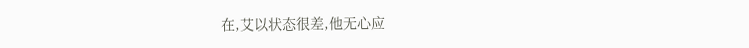在,艾以状态很差,他无心应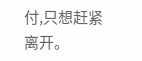付,只想赶紧离开。